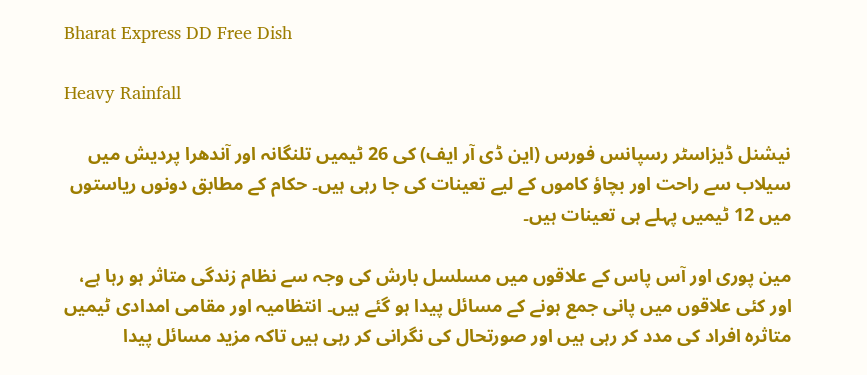Bharat Express DD Free Dish

Heavy Rainfall

نیشنل ڈیزاسٹر رسپانس فورس (این ڈی آر ایف) کی 26 ٹیمیں تلنگانہ اور آندھرا پردیش میں سیلاب سے راحت اور بچاؤ کاموں کے لیے تعینات کی جا رہی ہیں۔ حکام کے مطابق دونوں ریاستوں میں 12 ٹیمیں پہلے ہی تعینات ہیں۔

مین پوری اور آس پاس کے علاقوں میں مسلسل بارش کی وجہ سے نظام زندگی متاثر ہو رہا ہے، اور کئی علاقوں میں پانی جمع ہونے کے مسائل پیدا ہو گئے ہیں۔ انتظامیہ اور مقامی امدادی ٹیمیں متاثرہ افراد کی مدد کر رہی ہیں اور صورتحال کی نگرانی کر رہی ہیں تاکہ مزید مسائل پیدا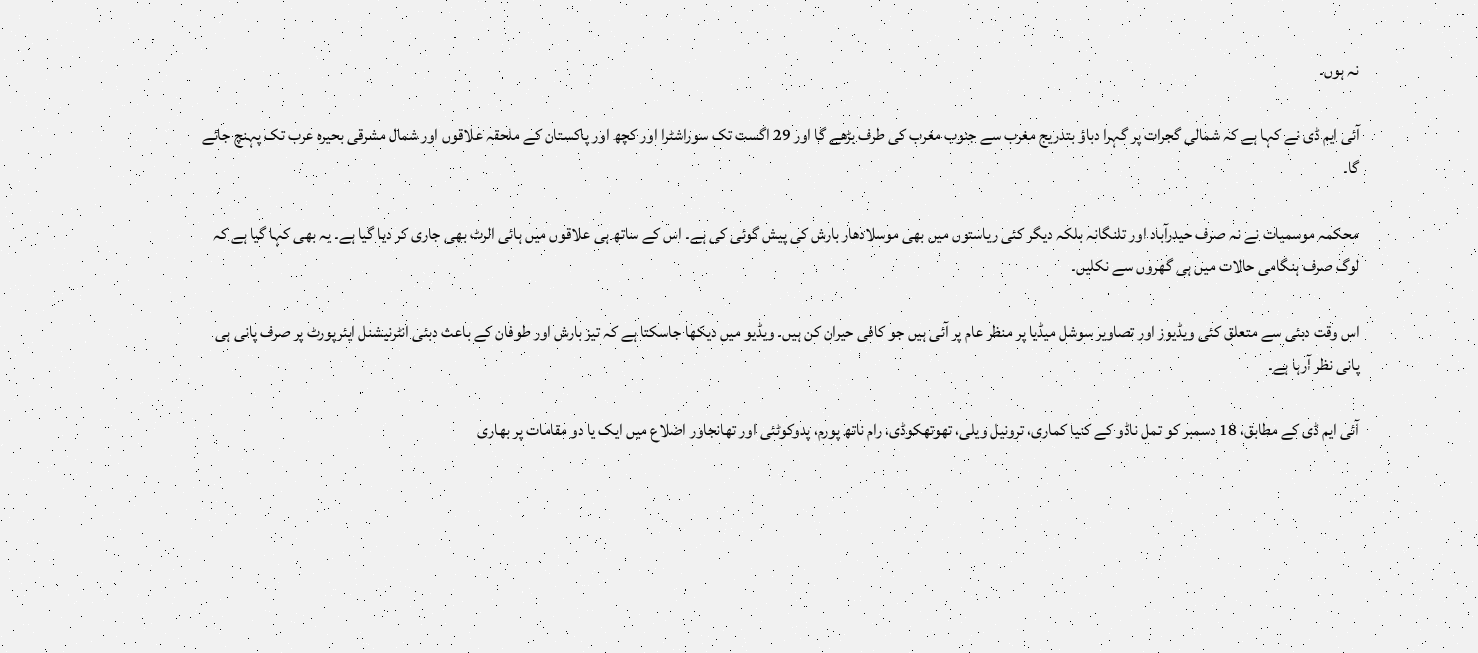نہ ہوں۔

آئی ایم ڈی نے کہا ہے کہ شمالی گجرات پر گہرا دباؤ بتدریج مغرب سے جنوب مغرب کی طرف بڑھے گا اور 29 اگست تک سوراشٹرا اور کچھ اور پاکستان کے ملحقہ علاقوں اور شمال مشرقی بحیرہ عرب تک پہنچ جائے گا۔

محکمہ موسمیات نے نہ صرف حیدرآباد اور تلنگانہ بلکہ دیگر کئی ریاستوں میں بھی موسلادھار بارش کی پیش گوئی کی ہے۔ اس کے ساتھ ہی علاقوں میں ہائی الرٹ بھی جاری کر دیا گیا ہے۔ یہ بھی کہا گیا ہے کہ لوگ صرف ہنگامی حالات میں ہی گھروں سے نکلیں۔

اس وقت دبئی سے متعلق کئی ویڈیوز اور تصاویر سوشل میڈیا پر منظر عام پر آئی ہیں جو کافی حیران کن ہیں۔ ویڈیو میں دیکھا جاسکتا ہے کہ تیز بارش اور طوفان کے باعث دبئی انٹرنیشنل ایئرپورٹ پر صرف پانی ہی پانی نظر آرہا ہے۔

آئی ایم ڈی کے مطابق، 18 دسمبر کو تمل ناڈو کے کنیا کماری، ترونیل ویلی، تھوتھکوڈی، رام ناتھ پورم، پدوکوٹئی اور تھانجاور اضلاع میں ایک یا دو مقامات پر بھاری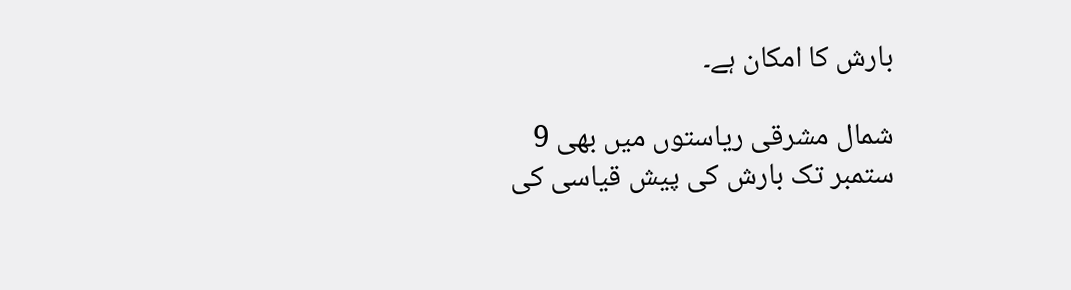بارش کا امکان ہے۔

شمال مشرقی ریاستوں میں بھی 9 ستمبر تک بارش کی پیش قیاسی کی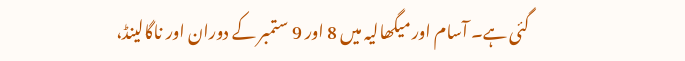گئی ہے۔ آسام اور میگھالیہ میں 8 اور 9 ستمبر کے دوران اور ناگالینڈ،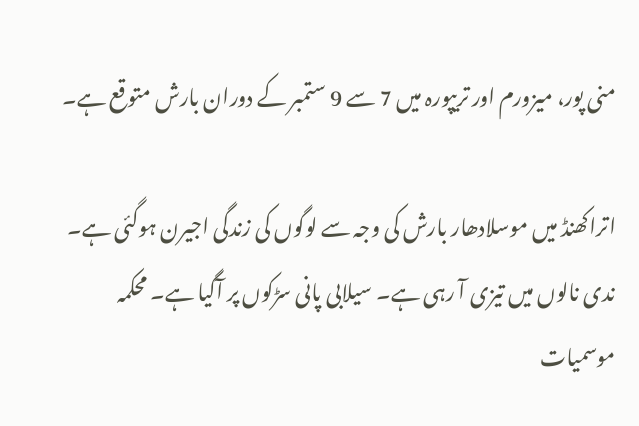منی پور، میزورم اور تریپورہ میں 7 سے 9 ستمبر کے دوران بارش متوقع ہے۔

اتراکھنڈ میں موسلادھار بارش کی وجہ سے لوگوں کی زندگی اجیرن ہوگئی ہے۔ ندی نالوں میں تیزی آ رہی ہے۔ سیلابی پانی سڑکوں پر آگیا ہے۔ محکمہ موسمیات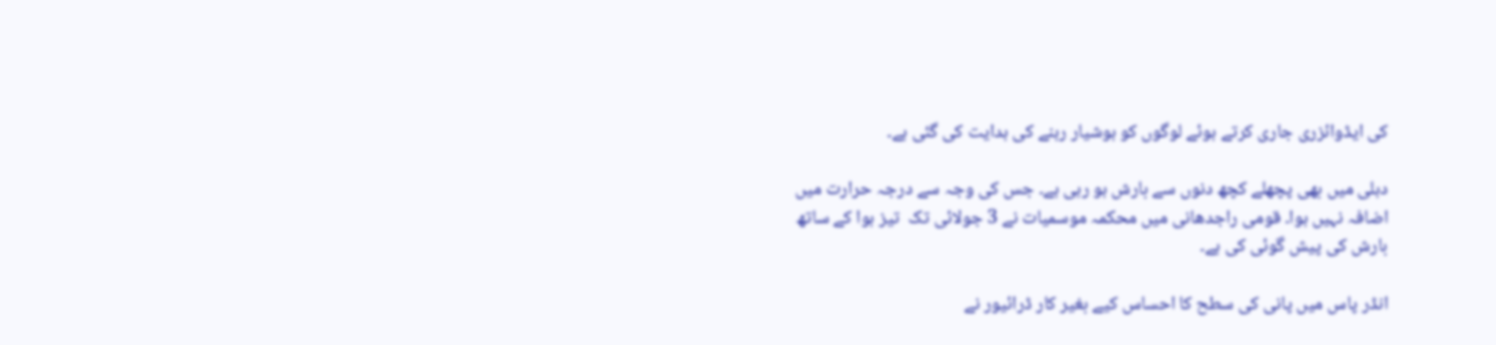کی ایڈوائزری جاری کرتے ہوئے لوگوں کو ہوشیار رہنے کی ہدایت کی گئی ہے۔

دہلی میں بھی پچھلے کچھ دنوں سے بارش ہو رہی ہے۔ جس کی وجہ سے درجہ حرارت میں اضافہ نہیں ہوا۔ قومی راجدھانی میں محکمہ موسمیات نے 3 جولائی تک  تیز ہوا کے ساتھ بارش کی پیش گوئی کی ہے۔

انڈر پاس میں پانی کی سطح کا احساس کیے بغیر کار ڈرائیور نے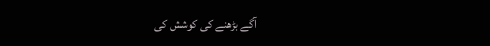آگے بڑھنے کی کوشش کی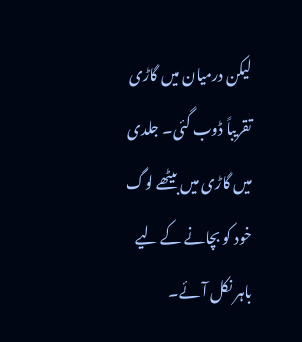لیکن درمیان میں گاڑی تقریباً ڈوب گئی۔ جلدی میں گاڑی میں بیٹھے لوگ خود کو بچانے کے لیے باہر نکل آئے۔